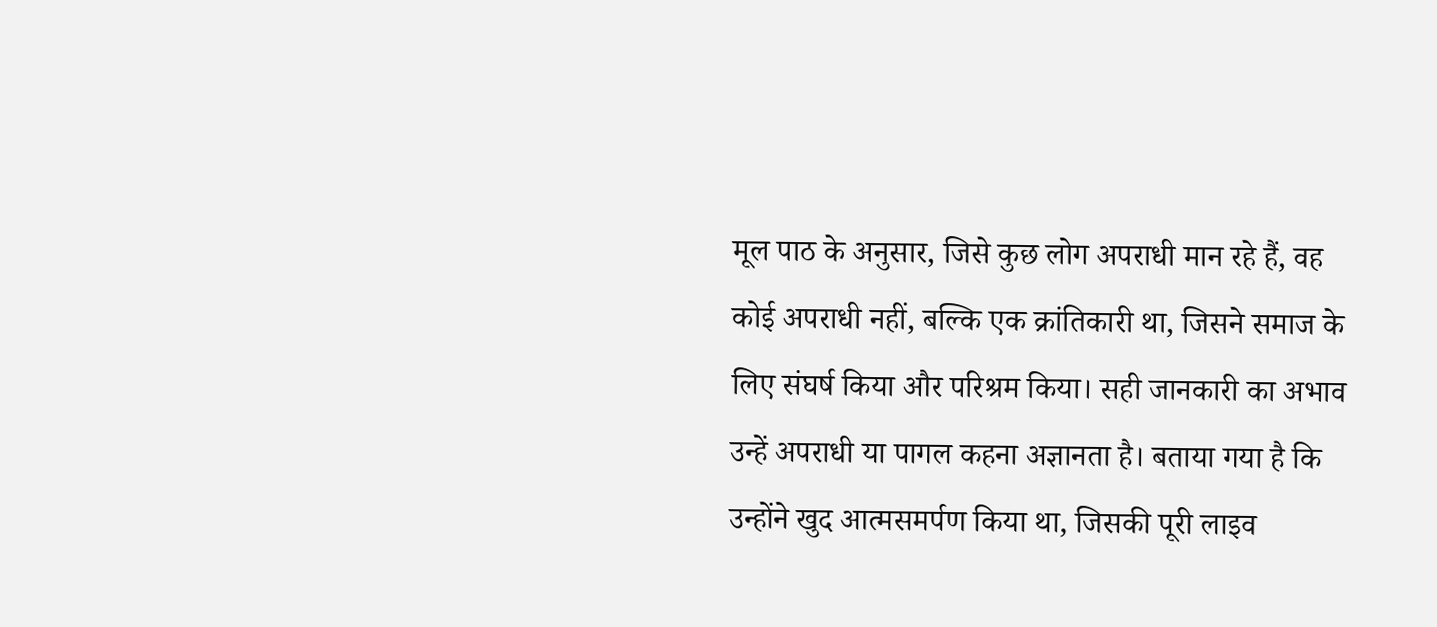मूल पाठ के अनुसार, जिसे कुछ लोग अपराधी मान रहे हैं, वह कोई अपराधी नहीं, बल्कि एक क्रांतिकारी था, जिसने समाज के लिए संघर्ष किया और परिश्रम किया। सही जानकारी का अभाव उन्हें अपराधी या पागल कहना अज्ञानता है। बताया गया है कि उन्होंने खुद आत्मसमर्पण किया था, जिसकी पूरी लाइव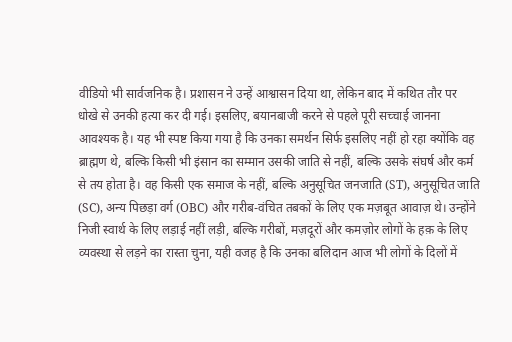वीडियो भी सार्वजनिक है। प्रशासन ने उन्हें आश्वासन दिया था, लेकिन बाद में कथित तौर पर धोखे से उनकी हत्या कर दी गई। इसलिए, बयानबाजी करने से पहले पूरी सच्चाई जानना आवश्यक है। यह भी स्पष्ट किया गया है कि उनका समर्थन सिर्फ इसलिए नहीं हो रहा क्योंकि वह ब्राह्मण थे, बल्कि किसी भी इंसान का सम्मान उसकी जाति से नहीं, बल्कि उसके संघर्ष और कर्म से तय होता है। वह किसी एक समाज के नहीं, बल्कि अनुसूचित जनजाति (ST), अनुसूचित जाति (SC), अन्य पिछड़ा वर्ग (OBC) और गरीब-वंचित तबकों के लिए एक मज़बूत आवाज़ थे। उन्होंने निजी स्वार्थ के लिए लड़ाई नहीं लड़ी, बल्कि गरीबों, मज़दूरों और कमज़ोर लोगों के हक़ के लिए व्यवस्था से लड़ने का रास्ता चुना, यही वजह है कि उनका बलिदान आज भी लोगों के दिलों में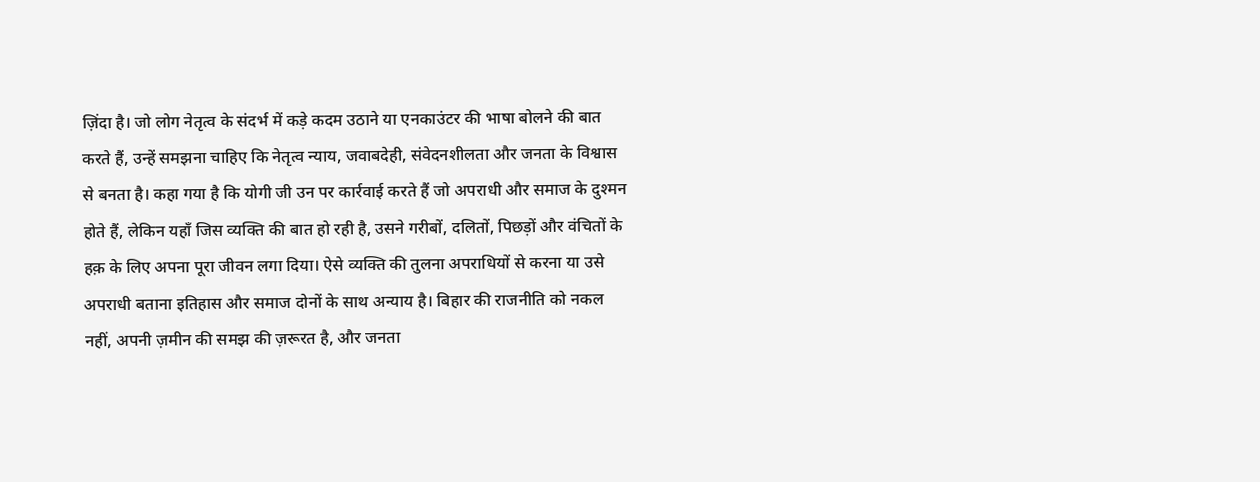ज़िंदा है। जो लोग नेतृत्व के संदर्भ में कड़े कदम उठाने या एनकाउंटर की भाषा बोलने की बात करते हैं, उन्हें समझना चाहिए कि नेतृत्व न्याय, जवाबदेही, संवेदनशीलता और जनता के विश्वास से बनता है। कहा गया है कि योगी जी उन पर कार्रवाई करते हैं जो अपराधी और समाज के दुश्मन होते हैं, लेकिन यहाँ जिस व्यक्ति की बात हो रही है, उसने गरीबों, दलितों, पिछड़ों और वंचितों के हक़ के लिए अपना पूरा जीवन लगा दिया। ऐसे व्यक्ति की तुलना अपराधियों से करना या उसे अपराधी बताना इतिहास और समाज दोनों के साथ अन्याय है। बिहार की राजनीति को नकल नहीं, अपनी ज़मीन की समझ की ज़रूरत है, और जनता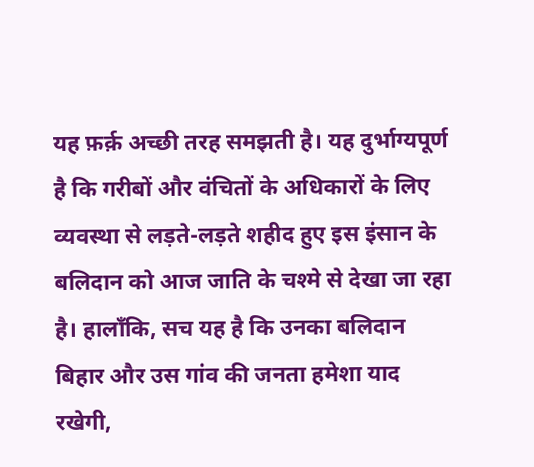यह फ़र्क़ अच्छी तरह समझती है। यह दुर्भाग्यपूर्ण है कि गरीबों और वंचितों के अधिकारों के लिए व्यवस्था से लड़ते-लड़ते शहीद हुए इस इंसान के बलिदान को आज जाति के चश्मे से देखा जा रहा है। हालाँकि, सच यह है कि उनका बलिदान बिहार और उस गांव की जनता हमेशा याद रखेगी,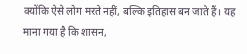क्योंकि ऐसे लोग मरते नहीं, बल्कि इतिहास बन जाते हैं। यह माना गया है कि शासन,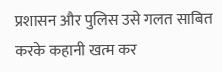प्रशासन और पुलिस उसे गलत साबित करके कहानी खत्म कर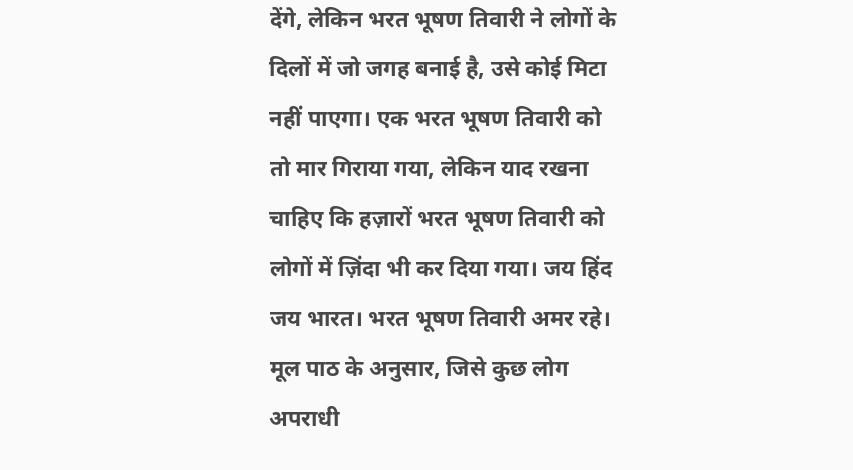देंगे, लेकिन भरत भूषण तिवारी ने लोगों के दिलों में जो जगह बनाई है, उसे कोई मिटा नहीं पाएगा। एक भरत भूषण तिवारी को तो मार गिराया गया, लेकिन याद रखना चाहिए कि हज़ारों भरत भूषण तिवारी को लोगों में ज़िंदा भी कर दिया गया। जय हिंद जय भारत। भरत भूषण तिवारी अमर रहे।
मूल पाठ के अनुसार, जिसे कुछ लोग अपराधी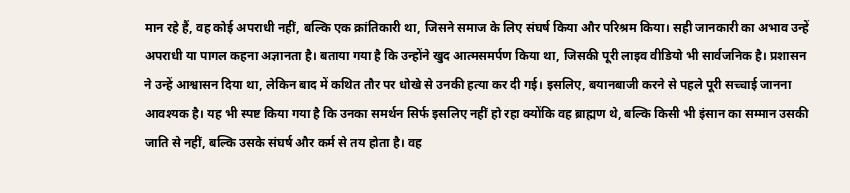मान रहे हैं, वह कोई अपराधी नहीं, बल्कि एक क्रांतिकारी था, जिसने समाज के लिए संघर्ष किया और परिश्रम किया। सही जानकारी का अभाव उन्हें अपराधी या पागल कहना अज्ञानता है। बताया गया है कि उन्होंने खुद आत्मसमर्पण किया था, जिसकी पूरी लाइव वीडियो भी सार्वजनिक है। प्रशासन ने उन्हें आश्वासन दिया था, लेकिन बाद में कथित तौर पर धोखे से उनकी हत्या कर दी गई। इसलिए, बयानबाजी करने से पहले पूरी सच्चाई जानना आवश्यक है। यह भी स्पष्ट किया गया है कि उनका समर्थन सिर्फ इसलिए नहीं हो रहा क्योंकि वह ब्राह्मण थे, बल्कि किसी भी इंसान का सम्मान उसकी जाति से नहीं, बल्कि उसके संघर्ष और कर्म से तय होता है। वह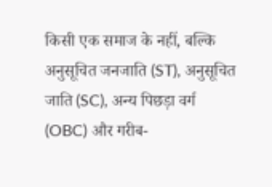किसी एक समाज के नहीं, बल्कि अनुसूचित जनजाति (ST), अनुसूचित जाति (SC), अन्य पिछड़ा वर्ग (OBC) और गरीब-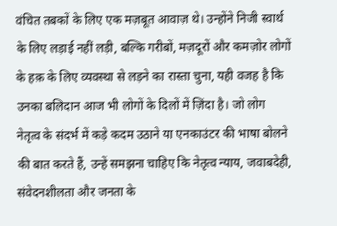वंचित तबकों के लिए एक मज़बूत आवाज़ थे। उन्होंने निजी स्वार्थ के लिए लड़ाई नहीं लड़ी, बल्कि गरीबों, मज़दूरों और कमज़ोर लोगों के हक़ के लिए व्यवस्था से लड़ने का रास्ता चुना, यही वजह है कि उनका बलिदान आज भी लोगों के दिलों में ज़िंदा है। जो लोग नेतृत्व के संदर्भ में कड़े कदम उठाने या एनकाउंटर की भाषा बोलने की बात करते हैं, उन्हें समझना चाहिए कि नेतृत्व न्याय, जवाबदेही, संवेदनशीलता और जनता के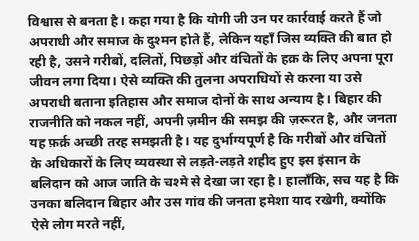विश्वास से बनता है। कहा गया है कि योगी जी उन पर कार्रवाई करते हैं जो अपराधी और समाज के दुश्मन होते हैं, लेकिन यहाँ जिस व्यक्ति की बात हो रही है, उसने गरीबों, दलितों, पिछड़ों और वंचितों के हक़ के लिए अपना पूरा जीवन लगा दिया। ऐसे व्यक्ति की तुलना अपराधियों से करना या उसे अपराधी बताना इतिहास और समाज दोनों के साथ अन्याय है। बिहार की राजनीति को नकल नहीं, अपनी ज़मीन की समझ की ज़रूरत है, और जनता यह फ़र्क़ अच्छी तरह समझती है। यह दुर्भाग्यपूर्ण है कि गरीबों और वंचितों के अधिकारों के लिए व्यवस्था से लड़ते-लड़ते शहीद हुए इस इंसान के बलिदान को आज जाति के चश्मे से देखा जा रहा है। हालाँकि, सच यह है कि उनका बलिदान बिहार और उस गांव की जनता हमेशा याद रखेगी, क्योंकि ऐसे लोग मरते नहीं,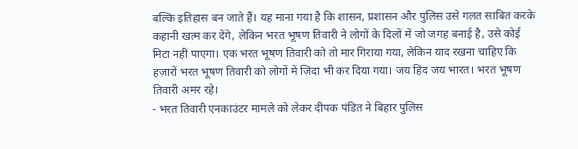बल्कि इतिहास बन जाते हैं। यह माना गया है कि शासन, प्रशासन और पुलिस उसे गलत साबित करके कहानी खत्म कर देंगे, लेकिन भरत भूषण तिवारी ने लोगों के दिलों में जो जगह बनाई है, उसे कोई मिटा नहीं पाएगा। एक भरत भूषण तिवारी को तो मार गिराया गया, लेकिन याद रखना चाहिए कि हज़ारों भरत भूषण तिवारी को लोगों में ज़िंदा भी कर दिया गया। जय हिंद जय भारत। भरत भूषण तिवारी अमर रहे।
- भरत तिवारी एनकाउंटर मामले को लेकर दीपक पंडित ने बिहार पुलिस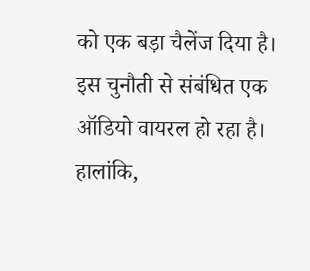को एक बड़ा चैलेंज दिया है। इस चुनौती से संबंधित एक ऑडियो वायरल हो रहा है। हालांकि,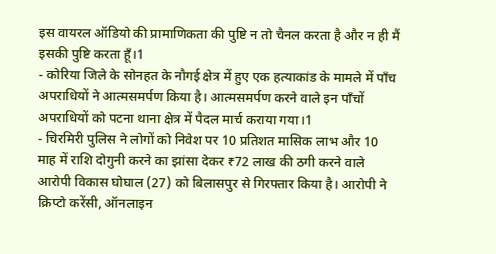इस वायरल ऑडियो की प्रामाणिकता की पुष्टि न तो चैनल करता है और न ही मैं इसकी पुष्टि करता हूँ।1
- कोरिया जिले के सोनहत के नौगई क्षेत्र में हुए एक हत्याकांड के मामले में पाँच अपराधियों ने आत्मसमर्पण किया है। आत्मसमर्पण करने वाले इन पाँचों अपराधियों को पटना थाना क्षेत्र में पैदल मार्च कराया गया।1
- चिरमिरी पुलिस ने लोगों को निवेश पर 10 प्रतिशत मासिक लाभ और 10 माह में राशि दोगुनी करने का झांसा देकर ₹72 लाख की ठगी करने वाले आरोपी विकास घोघाल (27) को बिलासपुर से गिरफ्तार किया है। आरोपी ने क्रिप्टो करेंसी, ऑनलाइन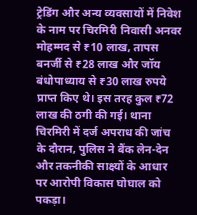ट्रेडिंग और अन्य व्यवसायों में निवेश के नाम पर चिरमिरी निवासी अनवर मोहम्मद से ₹10 लाख, तापस बनर्जी से ₹28 लाख और जॉय बंधोपाध्याय से ₹30 लाख रुपये प्राप्त किए थे। इस तरह कुल ₹72 लाख की ठगी की गई। थाना चिरमिरी में दर्ज अपराध की जांच के दौरान, पुलिस ने बैंक लेन-देन और तकनीकी साक्ष्यों के आधार पर आरोपी विकास घोघाल को पकड़ा।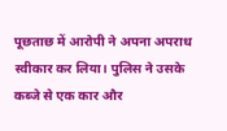पूछताछ में आरोपी ने अपना अपराध स्वीकार कर लिया। पुलिस ने उसके कब्जे से एक कार और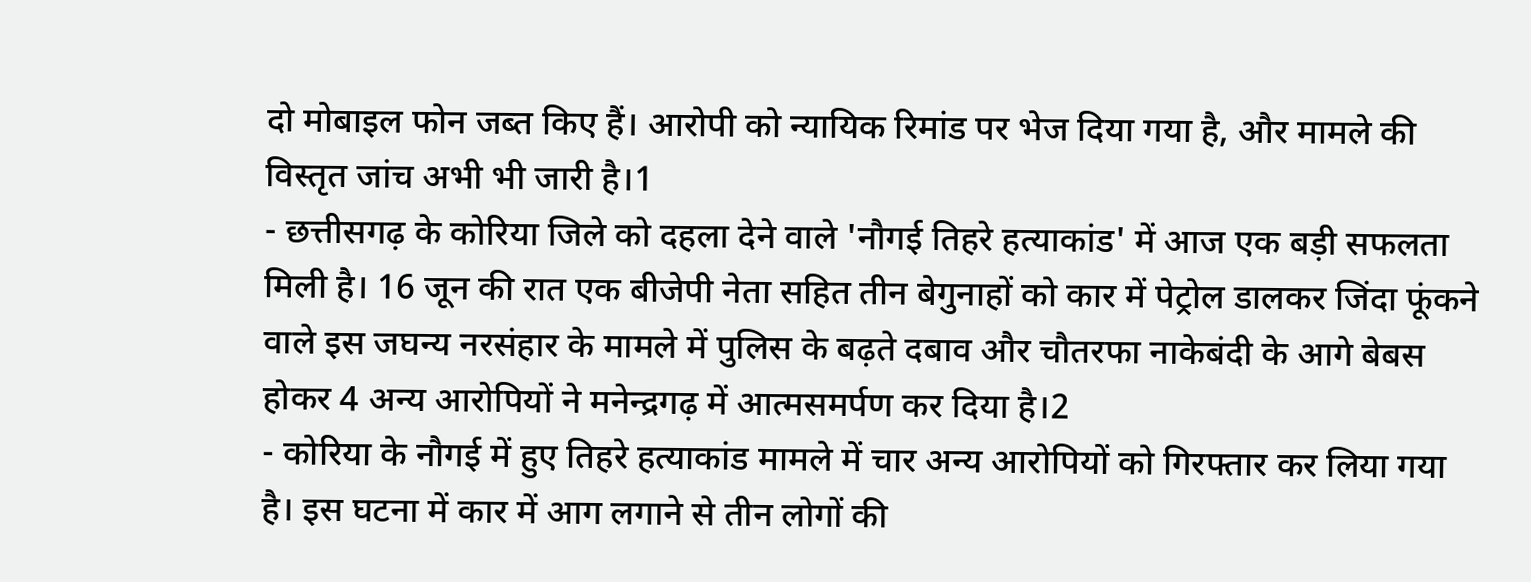दो मोबाइल फोन जब्त किए हैं। आरोपी को न्यायिक रिमांड पर भेज दिया गया है, और मामले की विस्तृत जांच अभी भी जारी है।1
- छत्तीसगढ़ के कोरिया जिले को दहला देने वाले 'नौगई तिहरे हत्याकांड' में आज एक बड़ी सफलता मिली है। 16 जून की रात एक बीजेपी नेता सहित तीन बेगुनाहों को कार में पेट्रोल डालकर जिंदा फूंकने वाले इस जघन्य नरसंहार के मामले में पुलिस के बढ़ते दबाव और चौतरफा नाकेबंदी के आगे बेबस होकर 4 अन्य आरोपियों ने मनेन्द्रगढ़ में आत्मसमर्पण कर दिया है।2
- कोरिया के नौगई में हुए तिहरे हत्याकांड मामले में चार अन्य आरोपियों को गिरफ्तार कर लिया गया है। इस घटना में कार में आग लगाने से तीन लोगों की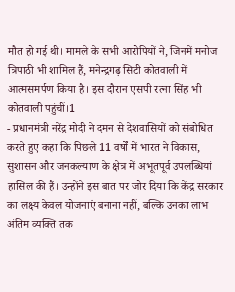मौत हो गई थी। मामले के सभी आरोपियों ने, जिनमें मनोज त्रिपाठी भी शामिल हैं, मनेन्द्रगढ़ सिटी कोतवाली में आत्मसमर्पण किया है। इस दौरान एसपी रत्ना सिंह भी कोतवाली पहुंचीं।1
- प्रधानमंत्री नरेंद्र मोदी ने दमन से देशवासियों को संबोधित करते हुए कहा कि पिछले 11 वर्षों में भारत ने विकास, सुशासन और जनकल्याण के क्षेत्र में अभूतपूर्व उपलब्धियां हासिल की हैं। उन्होंने इस बात पर जोर दिया कि केंद्र सरकार का लक्ष्य केवल योजनाएं बनाना नहीं, बल्कि उनका लाभ अंतिम व्यक्ति तक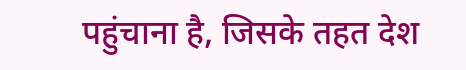पहुंचाना है, जिसके तहत देश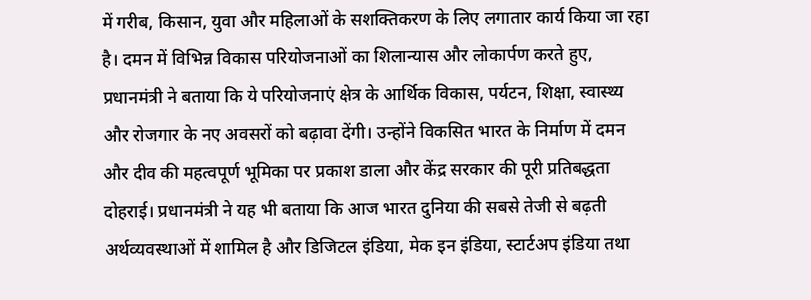में गरीब, किसान, युवा और महिलाओं के सशक्तिकरण के लिए लगातार कार्य किया जा रहा है। दमन में विभिन्न विकास परियोजनाओं का शिलान्यास और लोकार्पण करते हुए, प्रधानमंत्री ने बताया कि ये परियोजनाएं क्षेत्र के आर्थिक विकास, पर्यटन, शिक्षा, स्वास्थ्य और रोजगार के नए अवसरों को बढ़ावा देंगी। उन्होंने विकसित भारत के निर्माण में दमन और दीव की महत्वपूर्ण भूमिका पर प्रकाश डाला और केंद्र सरकार की पूरी प्रतिबद्धता दोहराई। प्रधानमंत्री ने यह भी बताया कि आज भारत दुनिया की सबसे तेजी से बढ़ती अर्थव्यवस्थाओं में शामिल है और डिजिटल इंडिया, मेक इन इंडिया, स्टार्टअप इंडिया तथा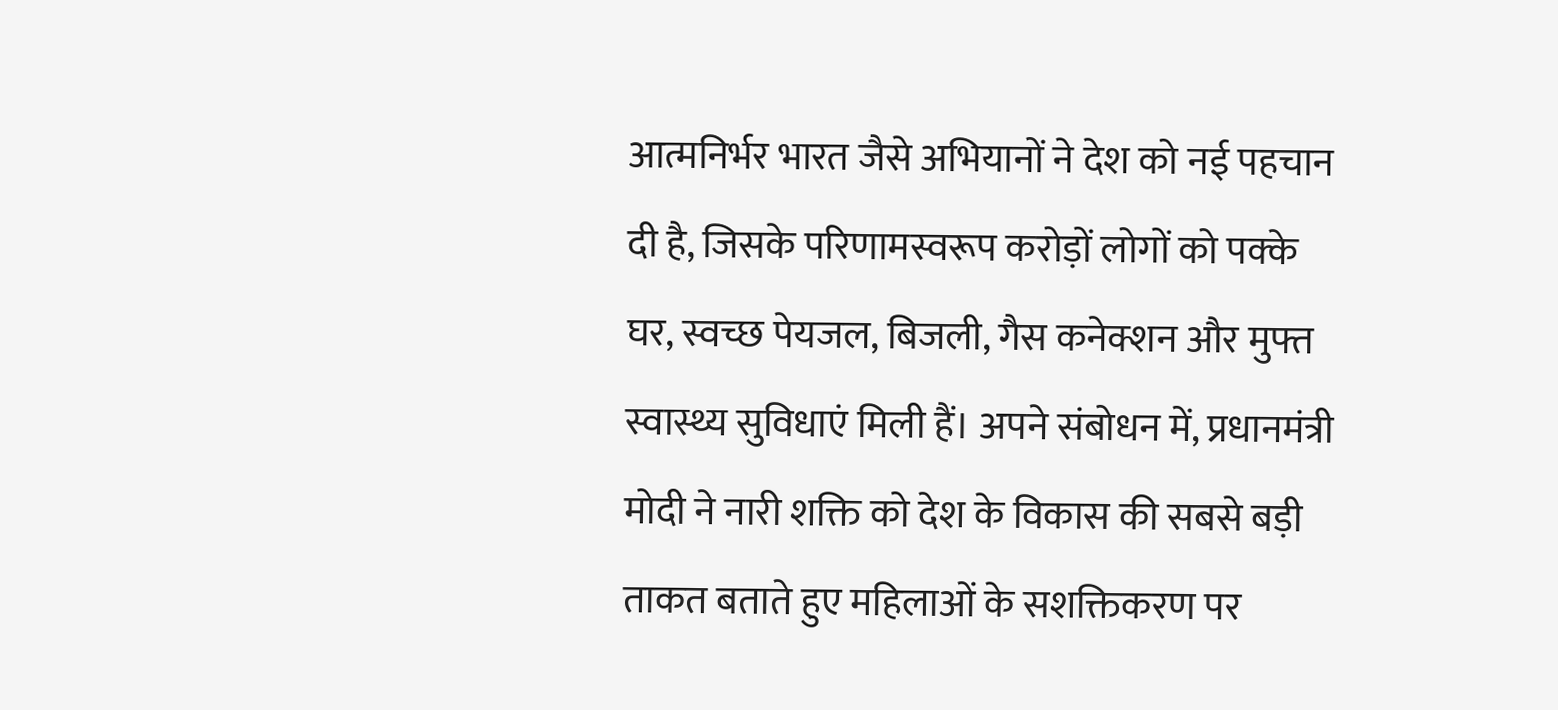आत्मनिर्भर भारत जैसे अभियानों ने देश को नई पहचान दी है, जिसके परिणामस्वरूप करोड़ों लोगों को पक्के घर, स्वच्छ पेयजल, बिजली, गैस कनेक्शन और मुफ्त स्वास्थ्य सुविधाएं मिली हैं। अपने संबोधन में, प्रधानमंत्री मोदी ने नारी शक्ति को देश के विकास की सबसे बड़ी ताकत बताते हुए महिलाओं के सशक्तिकरण पर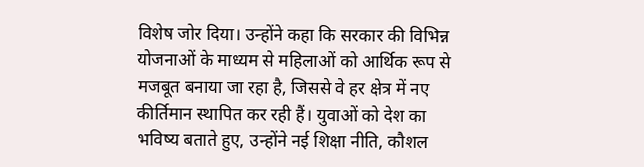विशेष जोर दिया। उन्होंने कहा कि सरकार की विभिन्न योजनाओं के माध्यम से महिलाओं को आर्थिक रूप से मजबूत बनाया जा रहा है, जिससे वे हर क्षेत्र में नए कीर्तिमान स्थापित कर रही हैं। युवाओं को देश का भविष्य बताते हुए, उन्होंने नई शिक्षा नीति, कौशल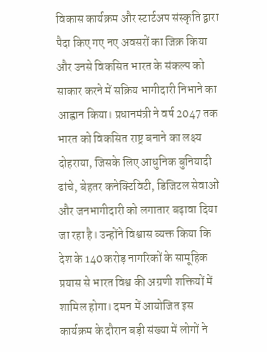विकास कार्यक्रम और स्टार्टअप संस्कृति द्वारा पैदा किए गए नए अवसरों का जिक्र किया और उनसे विकसित भारत के संकल्प को साकार करने में सक्रिय भागीदारी निभाने का आह्वान किया। प्रधानमंत्री ने वर्ष 2047 तक भारत को विकसित राष्ट्र बनाने का लक्ष्य दोहराया, जिसके लिए आधुनिक बुनियादी ढांचे, बेहतर कनेक्टिविटी, डिजिटल सेवाओं और जनभागीदारी को लगातार बढ़ावा दिया जा रहा है। उन्होंने विश्वास व्यक्त किया कि देश के 140 करोड़ नागरिकों के सामूहिक प्रयास से भारत विश्व की अग्रणी शक्तियों में शामिल होगा। दमन में आयोजित इस कार्यक्रम के दौरान बड़ी संख्या में लोगों ने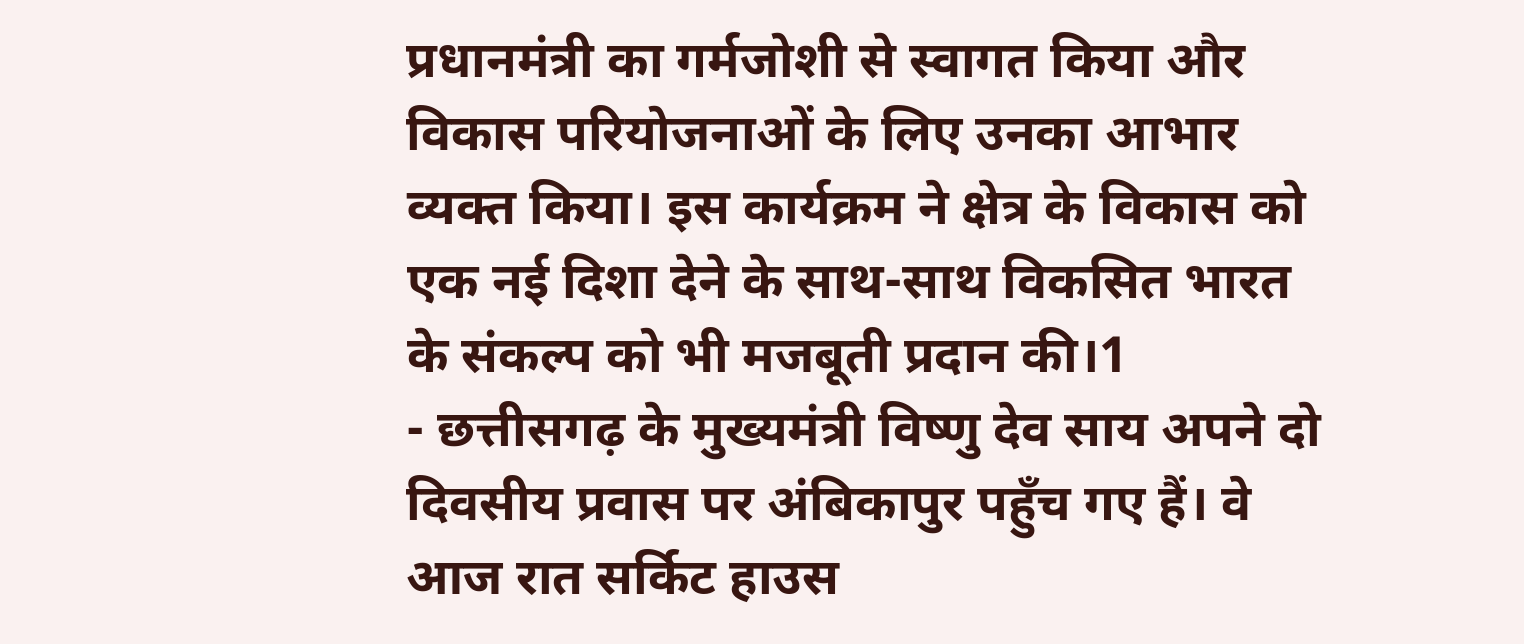प्रधानमंत्री का गर्मजोशी से स्वागत किया और विकास परियोजनाओं के लिए उनका आभार व्यक्त किया। इस कार्यक्रम ने क्षेत्र के विकास को एक नई दिशा देने के साथ-साथ विकसित भारत के संकल्प को भी मजबूती प्रदान की।1
- छत्तीसगढ़ के मुख्यमंत्री विष्णु देव साय अपने दो दिवसीय प्रवास पर अंबिकापुर पहुँच गए हैं। वे आज रात सर्किट हाउस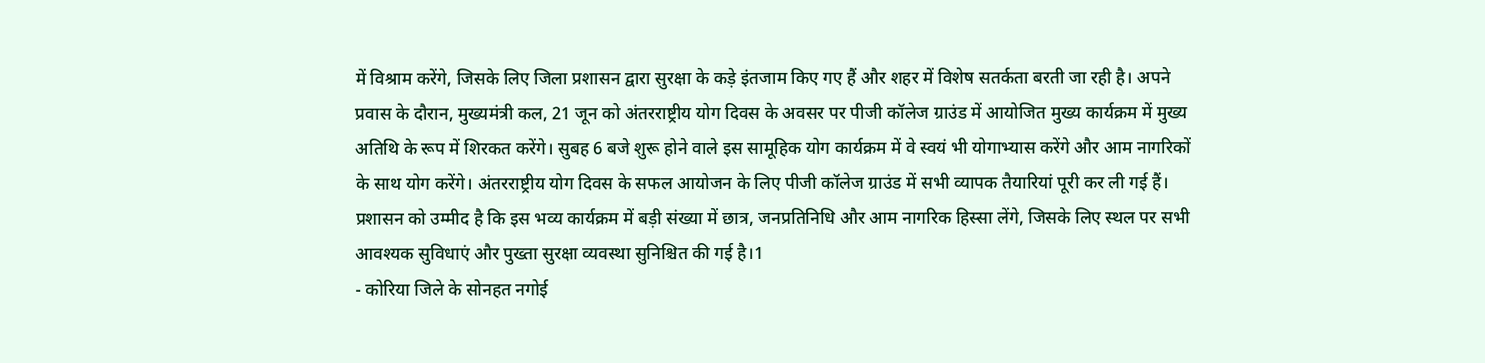में विश्राम करेंगे, जिसके लिए जिला प्रशासन द्वारा सुरक्षा के कड़े इंतजाम किए गए हैं और शहर में विशेष सतर्कता बरती जा रही है। अपने प्रवास के दौरान, मुख्यमंत्री कल, 21 जून को अंतरराष्ट्रीय योग दिवस के अवसर पर पीजी कॉलेज ग्राउंड में आयोजित मुख्य कार्यक्रम में मुख्य अतिथि के रूप में शिरकत करेंगे। सुबह 6 बजे शुरू होने वाले इस सामूहिक योग कार्यक्रम में वे स्वयं भी योगाभ्यास करेंगे और आम नागरिकों के साथ योग करेंगे। अंतरराष्ट्रीय योग दिवस के सफल आयोजन के लिए पीजी कॉलेज ग्राउंड में सभी व्यापक तैयारियां पूरी कर ली गई हैं। प्रशासन को उम्मीद है कि इस भव्य कार्यक्रम में बड़ी संख्या में छात्र, जनप्रतिनिधि और आम नागरिक हिस्सा लेंगे, जिसके लिए स्थल पर सभी आवश्यक सुविधाएं और पुख्ता सुरक्षा व्यवस्था सुनिश्चित की गई है।1
- कोरिया जिले के सोनहत नगोई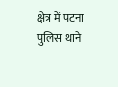क्षेत्र में पटना पुलिस थाने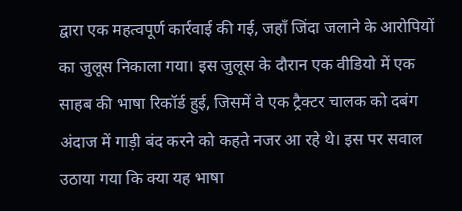द्वारा एक महत्वपूर्ण कार्रवाई की गई, जहाँ जिंदा जलाने के आरोपियों का जुलूस निकाला गया। इस जुलूस के दौरान एक वीडियो में एक साहब की भाषा रिकॉर्ड हुई, जिसमें वे एक ट्रैक्टर चालक को दबंग अंदाज में गाड़ी बंद करने को कहते नजर आ रहे थे। इस पर सवाल उठाया गया कि क्या यह भाषा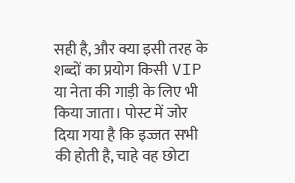सही है, और क्या इसी तरह के शब्दों का प्रयोग किसी VIP या नेता की गाड़ी के लिए भी किया जाता। पोस्ट में जोर दिया गया है कि इज्जत सभी की होती है, चाहे वह छोटा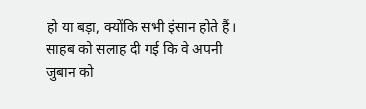हो या बड़ा, क्योंकि सभी इंसान होते हैं। साहब को सलाह दी गई कि वे अपनी जुबान को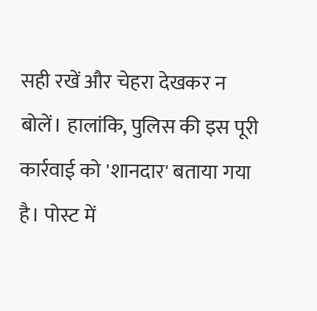सही रखें और चेहरा देखकर न बोलें। हालांकि, पुलिस की इस पूरी कार्रवाई को 'शानदार' बताया गया है। पोस्ट में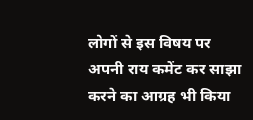लोगों से इस विषय पर अपनी राय कमेंट कर साझा करने का आग्रह भी किया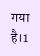गया है।1